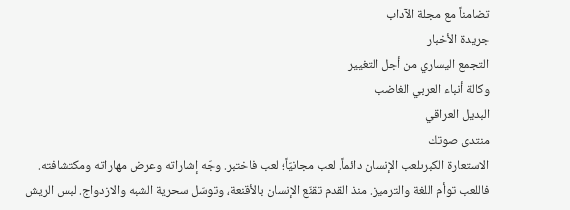تضامناً مع مجلة الآداب
جريدة الأخبار
التجمع اليساري من أجل التغيير
وكالة أنباء العربي الغاضب
البديل العراقي
منتدى صوتك
الاستعارة الكبرىلعب الإنسان دائماً. لعب مجانيّاً؛ لعب فاختبر. وجّه إشاراته وعرض مهاراته ومكتشافته. فاللعب توأم اللغة والترميز. منذ القدم تقنّع الإنسان بالأقنعة، وتوسّل سحرية الشبه والازدواج. لبس الريش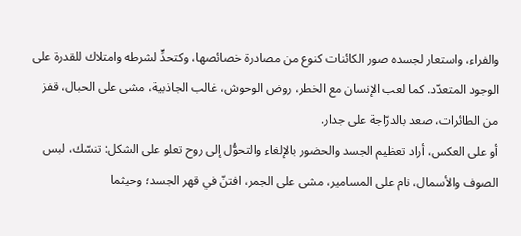والفراء، واستعار لجسده صور الكائنات كنوع من مصادرة خصائصها، وكتحدٍّ لشرطه وامتلاك للقدرة على الوجود المتعدّد. كما لعب الإنسان مع الخطر، روض الوحوش، غالب الجاذبية، مشى على الحبال، قفز من الطائرات، صعد بالدرّاجة على جدار.
أو على العكس، أراد تعظيم الجسد والحضور بالإلغاء والتحوُّل إلى روح تعلو على الشكل: تنسّك، لبس الصوف والأسمال، نام على المسامير، مشى على الجمر، افتنّ في قهر الجسد؛ وحيثما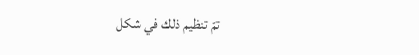تمّ تنظيم ذلك في شكل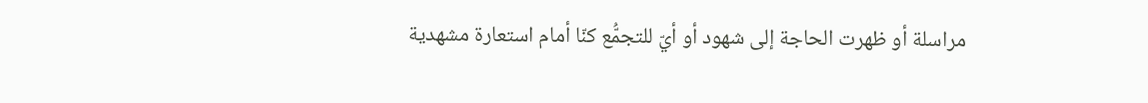مراسلة أو ظهرت الحاجة إلى شهود أو أيّ للتجمُّع كنّا أمام استعارة مشهدية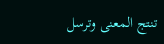تنتج المعنى وترسل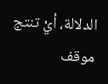الدلالة، أيْ تنتج موقف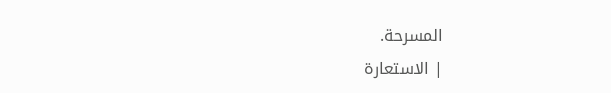المسرحة.
| الاستعارة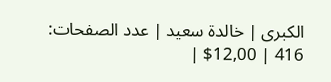الكبرى | خالدة سعيد | عدد الصفحات: 416 | 12,00$ |